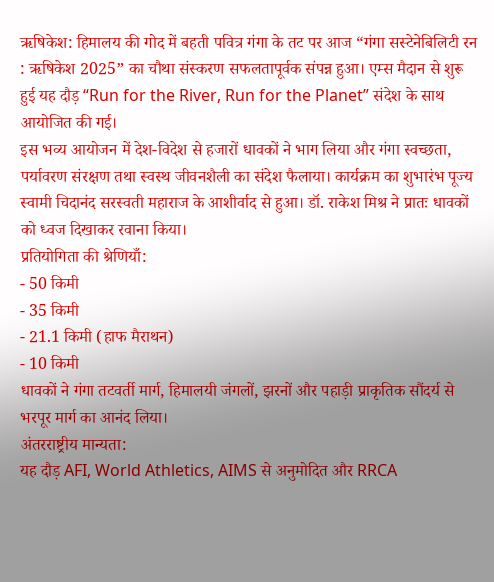ऋषिकेश: हिमालय की गोद में बहती पवित्र गंगा के तट पर आज “गंगा सस्टेनेबिलिटी रन : ऋषिकेश 2025” का चौथा संस्करण सफलतापूर्वक संपन्न हुआ। एम्स मैदान से शुरू हुई यह दौड़ “Run for the River, Run for the Planet” संदेश के साथ आयोजित की गई।
इस भव्य आयोजन में देश-विदेश से हजारों धावकों ने भाग लिया और गंगा स्वच्छता, पर्यावरण संरक्षण तथा स्वस्थ जीवनशैली का संदेश फैलाया। कार्यक्रम का शुभारंभ पूज्य स्वामी चिदानंद सरस्वती महाराज के आशीर्वाद से हुआ। डॉ. राकेश मिश्र ने प्रातः धावकों को ध्वज दिखाकर रवाना किया।
प्रतियोगिता की श्रेणियाँ:
- 50 किमी
- 35 किमी
- 21.1 किमी (हाफ मैराथन)
- 10 किमी
धावकों ने गंगा तटवर्ती मार्ग, हिमालयी जंगलों, झरनों और पहाड़ी प्राकृतिक सौंदर्य से भरपूर मार्ग का आनंद लिया।
अंतरराष्ट्रीय मान्यता:
यह दौड़ AFI, World Athletics, AIMS से अनुमोदित और RRCA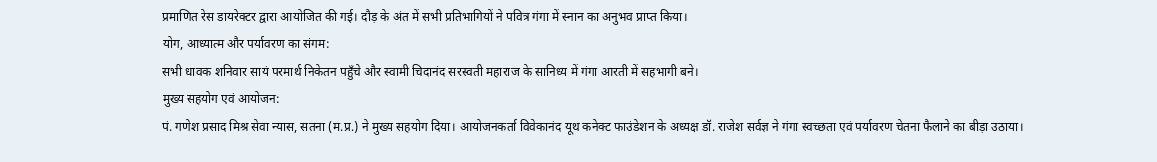प्रमाणित रेस डायरेक्टर द्वारा आयोजित की गई। दौड़ के अंत में सभी प्रतिभागियों ने पवित्र गंगा में स्नान का अनुभव प्राप्त किया।
योग, आध्यात्म और पर्यावरण का संगम:
सभी धावक शनिवार सायं परमार्थ निकेतन पहुँचे और स्वामी चिदानंद सरस्वती महाराज के सानिध्य में गंगा आरती में सहभागी बने।
मुख्य सहयोग एवं आयोजन:
पं. गणेश प्रसाद मिश्र सेवा न्यास, सतना (म.प्र.) ने मुख्य सहयोग दिया। आयोजनकर्ता विवेकानंद यूथ कनेक्ट फाउंडेशन के अध्यक्ष डॉ. राजेश सर्वज्ञ ने गंगा स्वच्छता एवं पर्यावरण चेतना फैलाने का बीड़ा उठाया।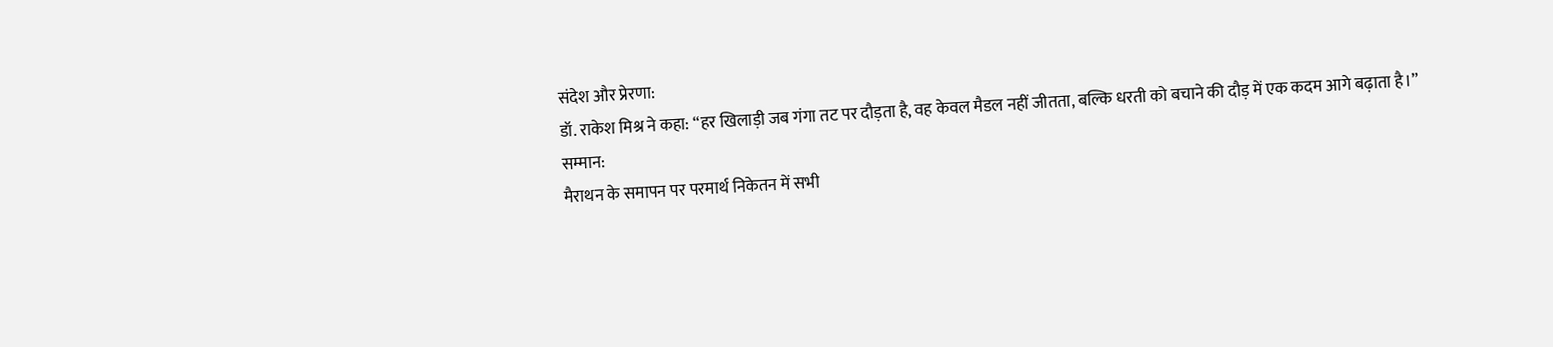संदेश और प्रेरणा:
डॉ. राकेश मिश्र ने कहा: “हर खिलाड़ी जब गंगा तट पर दौड़ता है, वह केवल मैडल नहीं जीतता, बल्कि धरती को बचाने की दौड़ में एक कदम आगे बढ़ाता है।”
सम्मान:
मैराथन के समापन पर परमार्थ निकेतन में सभी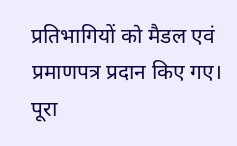प्रतिभागियों को मैडल एवं प्रमाणपत्र प्रदान किए गए। पूरा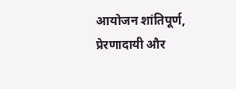आयोजन शांतिपूर्ण, प्रेरणादायी और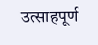उत्साहपूर्ण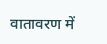वातावरण में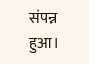संपन्न हुआ।